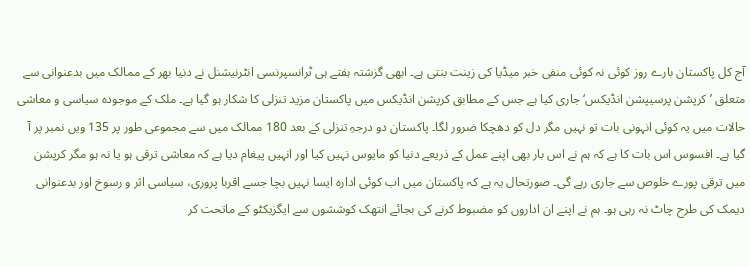آج کل پاکستان بارے روز کوئی نہ کوئی منفی خبر میڈیا کی زینت بنتی ہے۔ ابھی گزشتہ ہفتے ہی ٹرانسپرنسی انٹرنیشنل نے دنیا بھر کے ممالک میں بدعنوانی سے متعلق ’کرپشن پرسیپشن انڈیکس‘ جاری کیا ہے جس کے مطابق کرپشن انڈیکس میں پاکستان مزید تنزلی کا شکار ہو گیا ہے۔ ملک کے موجودہ سیاسی و معاشی حالات میں یہ کوئی انہونی بات تو نہیں مگر دل کو دھچکا ضرور لگا۔ پاکستان دو درجہِ تنزلی کے بعد 180 ممالک میں سے مجموعی طور پر 135 ویں نمبر پر آ گیا ہے۔ افسوس اس بات کا ہے کہ ہم نے اس بار بھی اپنے عمل کے ذریعے دنیا کو مایوس نہیں کیا اور انہیں پیغام دیا ہے کہ معاشی ترقی ہو یا نہ ہو مگر کرپشن میں ترقی پورے خلوص سے جاری رہے گی۔ صورتحال یہ ہے کہ پاکستان میں اب کوئی ادارہ ایسا نہیں بچا جسے اقربا پروری، سیاسی اثر و رسوخ اور بدعنوانی دیمک کی طرح چاٹ نہ رہی ہو۔ ہم نے اپنے ان اداروں کو مضبوط کرنے کی بجائے انتھک کوششوں سے ایگزیکٹو کے ماتحت کر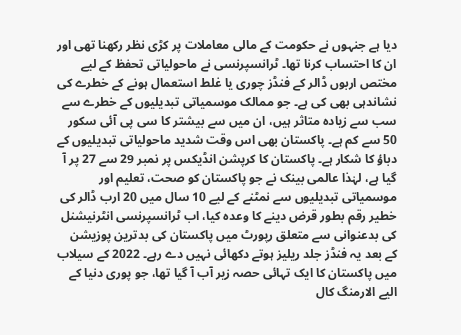دیا ہے جنہوں نے حکومت کے مالی معاملات پر کڑی نظر رکھنا تھی اور ان کا احتساب کرنا تھا۔ ٹرانسپرنسی نے ماحولیاتی تحفظ کے لیے مختص اربوں ڈالر کے فنڈز چوری یا غلط استعمال ہونے کے خطرے کی نشاندہی بھی کی ہے۔ جو ممالک موسمیاتی تبدیلیوں کے خطرے سے سب سے زیادہ متاثر ہیں، ان میں سے بیشتر کا سی پی آئی سکور 50 سے کم ہے۔ پاکستان بھی اس وقت شدید ماحولیاتی تبدیلیوں کے دباؤ کا شکار ہے۔ پاکستان کا کرپشن انڈیکس پر نمبر 29 سے 27 پر آ گیا ہے، لہٰذا عالمی بینک نے جو پاکستان کو صحت، تعلیم اور موسمیاتی تبدیلیوں سے نمٹنے کے لیے 10 سال میں 20 ارب ڈالر کی خطیر رقم بطور قرض دینے کا وعدہ کیا، اب ٹرانسپرنسی انٹرنیشنل کی بدعنوانی سے متعلق رپورٹ میں پاکستان کی بدترین پوزیشن کے بعد یہ فنڈز جلد ریلیز ہوتے دکھائی نہیں دے رہے۔ 2022 کے سیلاب میں پاکستان کا ایک تہائی حصہ زیر آب آ گیا تھا، جو پوری دنیا کے الیے الارمنگ کال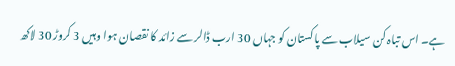ہے۔ اس تباہ کن سیلاب سے پاکستان کو جہاں 30 ارب ڈالر سے زائد کا نقصان ہوا وہیں 3 کروڑ 30 لاکھ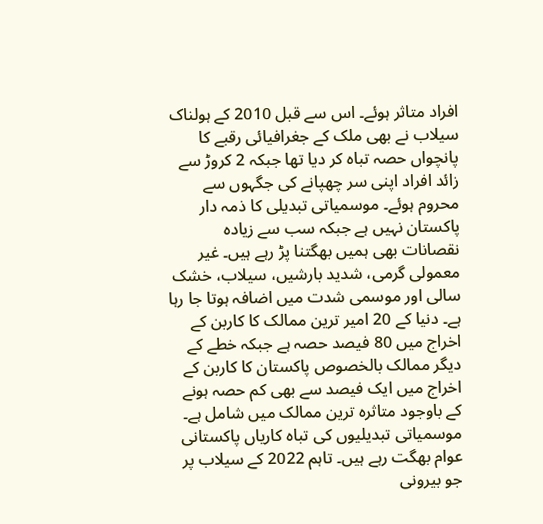افراد متاثر ہوئے۔ اس سے قبل 2010 کے ہولناک سیلاب نے بھی ملک کے جغرافیائی رقبے کا پانچواں حصہ تباہ کر دیا تھا جبکہ 2 کروڑ سے زائد افراد اپنی سر چھپانے کی جگہوں سے محروم ہوئے۔ موسمیاتی تبدیلی کا ذمہ دار پاکستان نہیں ہے جبکہ سب سے زیادہ نقصانات بھی ہمیں بھگتنا پڑ رہے ہیں۔ غیر معمولی گرمی، شدید بارشیں، سیلاب، خشک سالی اور موسمی شدت میں اضافہ ہوتا جا رہا ہے۔ دنیا کے 20 امیر ترین ممالک کا کاربن کے اخراج میں 80 فیصد حصہ ہے جبکہ خطے کے دیگر ممالک بالخصوص پاکستان کا کاربن کے اخراج میں ایک فیصد سے بھی کم حصہ ہونے کے باوجود متاثرہ ترین ممالک میں شامل ہے۔ موسمیاتی تبدیلیوں کی تباہ کاریاں پاکستانی عوام بھگت رہے ہیں۔ تاہم 2022 کے سیلاب پر جو بیرونی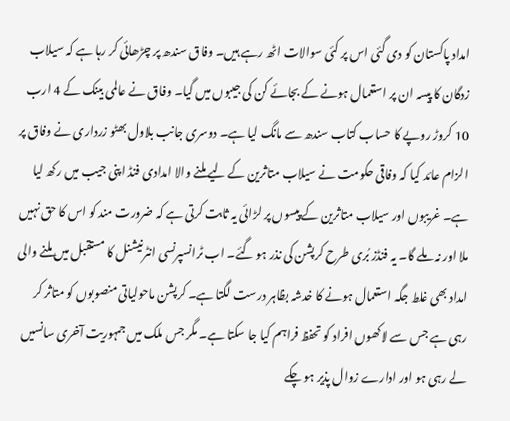امداد پاکستان کو دی گئی اس پر کئی سوالات اٹھ رہے ہیں۔ وفاق سندھ پر چڑھائی کر رہا ہے کہ سیلاب زدگان کا پیسہ ان پر استعمال ہونے کے بجائے کن کی جیبوں میں گیا۔ وفاق نے عالمی بینک کے 4 ارب 10 کروڑ روپے کا حساب کتاب سندھ سے مانگ لیا ہے۔ دوسری جانب بلاول بھٹو زرداری نے وفاق پر الزام عائد کیا کہ وفاقی حکومت نے سیلاب متاثرین کے لیے ملنے والا امدادی فنڈ اپنی جیب میں رکھ لیا ہے۔ غریبوں اور سیلاب متاثرین کے پیسوں پر لڑائی یہ ثابت کرتی ہے کہ ضرورت مند کو اس کا حق نہیں ملا اور نہ ملے گا۔ یہ فنڈز بُری طرح کرپشن کی نذر ہو گئے۔ اب ٹرانسپرنسی انٹرنیشنل کا مستقبل میں ملنے والی امداد بھی غلط جگہ استعمال ہونے کا خدشہ بظاہر درست لگتا ہے۔ کرپشن ماحولیاتی منصوبوں کو متاثر کر رہی ہے جس سے لاکھوں افراد کو تحفظ فراہم کیا جا سکتا ہے۔ مگر جس ملک میں جمہوریت آخری سانسیں لے رہی ہو اور ادارے زوال پذیر ہو چکے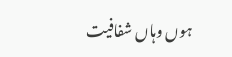ہوں وہاں شفافیت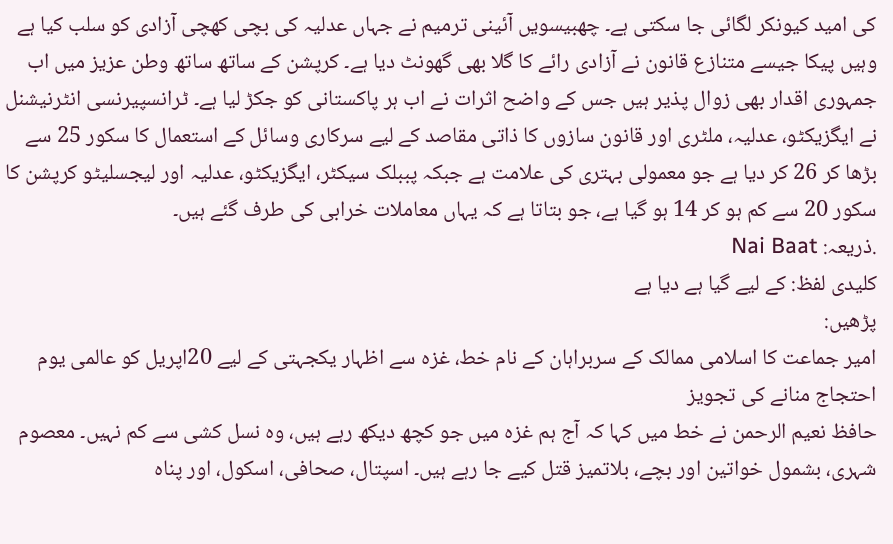کی امید کیونکر لگائی جا سکتی ہے۔ چھبیسویں آئینی ترمیم نے جہاں عدلیہ کی بچی کھچی آزادی کو سلب کیا ہے وہیں پیکا جیسے متنازع قانون نے آزادی رائے کا گلا بھی گھونٹ دیا ہے۔ کرپشن کے ساتھ ساتھ وطن عزیز میں اب جمہوری اقدار بھی زوال پذیر ہیں جس کے واضح اثرات نے اب ہر پاکستانی کو جکڑ لیا ہے۔ ٹرانسپیرنسی انٹرنیشنل نے ایگزیکٹو، عدلیہ، ملٹری اور قانون سازوں کا ذاتی مقاصد کے لیے سرکاری وسائل کے استعمال کا سکور 25 سے بڑھا کر 26 کر دیا ہے جو معمولی بہتری کی علامت ہے جبکہ پببلک سیکٹر، ایگزیکٹو، عدلیہ اور لیجسلیٹو کرپشن کا سکور 20 سے کم ہو کر 14 ہو گیا ہے، جو بتاتا ہے کہ یہاں معاملات خرابی کی طرف گئے ہیں۔
.ذریعہ: Nai Baat
کلیدی لفظ: کے لیے گیا ہے دیا ہے
پڑھیں:
امیر جماعت کا اسلامی ممالک کے سربراہان کے نام خط، غزہ سے اظہار یکجہتی کے لیے 20اپریل کو عالمی یوم احتجاج منانے کی تجویز
حافظ نعیم الرحمن نے خط میں کہا کہ آج ہم غزہ میں جو کچھ دیکھ رہے ہیں، وہ نسل کشی سے کم نہیں۔ معصوم شہری، بشمول خواتین اور بچے، بلاتمیز قتل کیے جا رہے ہیں۔ اسپتال، صحافی، اسکول، اور پناہ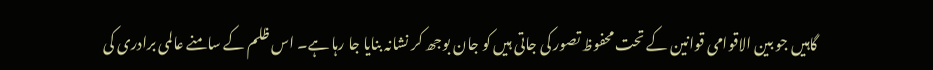گاہیں جو بین الاقوامی قوانین کے تحت محفوظ تصور کی جاتی ہیں کو جان بوجھ کر نشانہ بنایا جا رہا ہے۔ اس ظلم کے سامنے عالمی برادری کی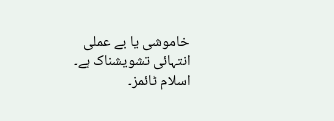خاموشی یا بے عملی انتہائی تشویشناک ہے۔ اسلام ٹائمز۔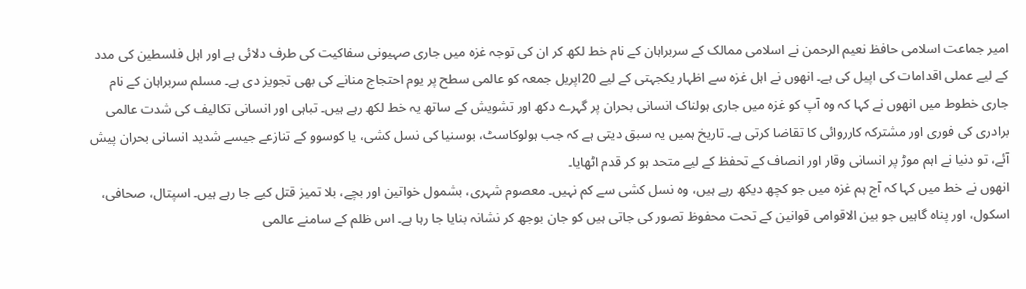امیر جماعت اسلامی حافظ نعیم الرحمن نے اسلامی ممالک کے سربراہان کے نام خط لکھ کر ان کی توجہ غزہ میں جاری صہیونی سفاکیت کی طرف دلائی ہے اور اہل فلسطین کی مدد کے لیے عملی اقدامات کی اپیل کی ہے۔ انھوں نے اہل غزہ سے اظہار یکجہتی کے لیے 20اپریل جمعہ کو عالمی سطح پر یوم احتجاج منانے کی بھی تجویز دی ہے۔ مسلم سربراہان کے نام جاری خطوط میں انھوں نے کہا کہ وہ آپ کو غزہ میں جاری ہولناک انسانی بحران پر گہرے دکھ اور تشویش کے ساتھ یہ خط لکھ رہے ہیں۔ تباہی اور انسانی تکالیف کی شدت عالمی برادری کی فوری اور مشترکہ کارروائی کا تقاضا کرتی ہے۔ تاریخ ہمیں یہ سبق دیتی ہے کہ جب ہولوکاسٹ، بوسنیا کی نسل کشی، یا کوسوو کے تنازعے جیسے شدید انسانی بحران پیش آئے، تو دنیا نے اہم موڑ پر انسانی وقار اور انصاف کے تحفظ کے لیے متحد ہو کر قدم اٹھایا۔
انھوں نے خط میں کہا کہ آج ہم غزہ میں جو کچھ دیکھ رہے ہیں، وہ نسل کشی سے کم نہیں۔ معصوم شہری، بشمول خواتین اور بچے، بلا تمیز قتل کیے جا رہے ہیں۔ اسپتال، صحافی، اسکول، اور پناہ گاہیں جو بین الاقوامی قوانین کے تحت محفوظ تصور کی جاتی ہیں کو جان بوجھ کر نشانہ بنایا جا رہا ہے۔ اس ظلم کے سامنے عالمی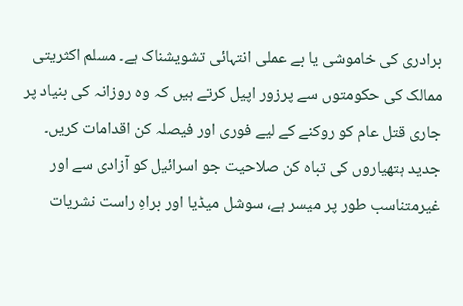برادری کی خاموشی یا بے عملی انتہائی تشویشناک ہے۔ مسلم اکثریتی ممالک کی حکومتوں سے پرزور اپیل کرتے ہیں کہ وہ روزانہ کی بنیاد پر جاری قتل عام کو روکنے کے لیے فوری اور فیصلہ کن اقدامات کریں۔ جدید ہتھیاروں کی تباہ کن صلاحیت جو اسرائیل کو آزادی سے اور غیرمتناسب طور پر میسر ہے، سوشل میڈیا اور براہِ راست نشریات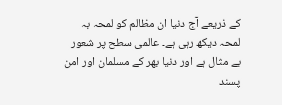کے ذریعے آج دنیا ان مظالم کو لمحہ بہ لمحہ دیکھ رہی ہے۔ عالمی سطح پر شعور بے مثال ہے اور دنیا بھر کے مسلمان اور امن پسند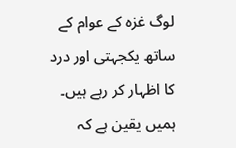لوگ غزہ کے عوام کے ساتھ یکجہتی اور درد کا اظہار کر رہے ہیں۔ ہمیں یقین ہے کہ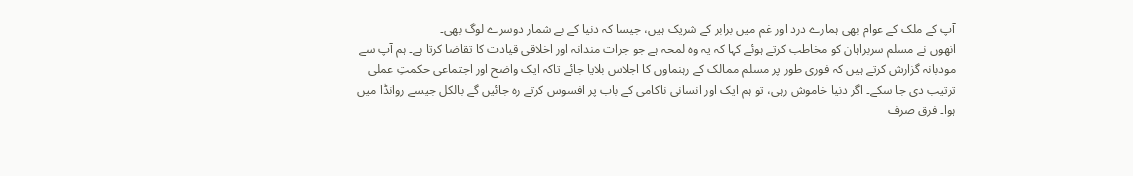آپ کے ملک کے عوام بھی ہمارے درد اور غم میں برابر کے شریک ہیں، جیسا کہ دنیا کے بے شمار دوسرے لوگ بھی۔
انھوں نے مسلم سربراہان کو مخاطب کرتے ہوئے کہا کہ یہ وہ لمحہ ہے جو جرات مندانہ اور اخلاقی قیادت کا تقاضا کرتا ہے۔ ہم آپ سے مودبانہ گزارش کرتے ہیں کہ فوری طور پر مسلم ممالک کے رہنماوں کا اجلاس بلایا جائے تاکہ ایک واضح اور اجتماعی حکمتِ عملی ترتیب دی جا سکے۔ اگر دنیا خاموش رہی، تو ہم ایک اور انسانی ناکامی کے باب پر افسوس کرتے رہ جائیں گے بالکل جیسے روانڈا میں ہوا۔ فرق صرف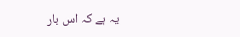یہ ہے کہ اس بار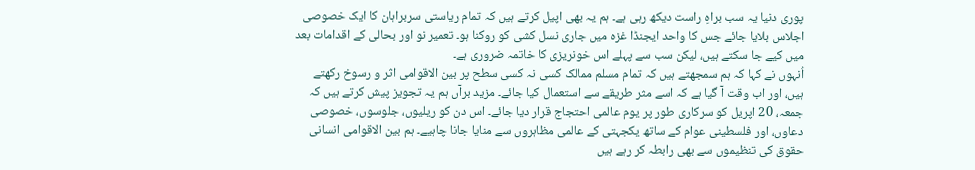پوری دنیا یہ سب براہِ راست دیکھ رہی ہے۔ ہم یہ بھی اپیل کرتے ہیں کہ تمام ریاستی سربراہان کا ایک خصوصی اجلاس بلایا جائے جس کا واحد ایجنڈا غزہ میں جاری نسل کشی کو روکنا ہو۔ تعمیر نو اور بحالی کے اقدامات بعد میں کیے جا سکتے ہیں، لیکن سب سے پہلے اس خونریزی کا خاتمہ ضروری ہے۔
اُنہوں نے کہا کہ ہم سمجھتے ہیں کہ تمام مسلم ممالک کسی نہ کسی سطح پر بین الاقوامی اثر و رسوخ رکھتے ہیں، اور اب وقت آ گیا ہے کہ اسے مثر طریقے سے استعمال کیا جائے۔ مزید برآں ہم یہ تجویز پیش کرتے ہیں کہ جمعہ، 20 اپریل کو سرکاری طور پر یوم عالمی احتجاج قرار دیا جائے۔ اس دن کو ریلیوں، جلوسوں، خصوصی دعاوں، اور فلسطینی عوام کے ساتھ یکجہتی کے عالمی مظاہروں سے منایا جانا چاہیے۔ ہم بین الاقوامی انسانی حقوق کی تنظیموں سے بھی رابطہ کر رہے ہیں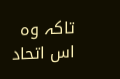تاکہ وہ اس اتحاد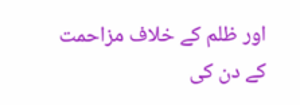اور ظلم کے خلاف مزاحمت کے دن کی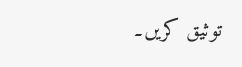توثیق کریں۔